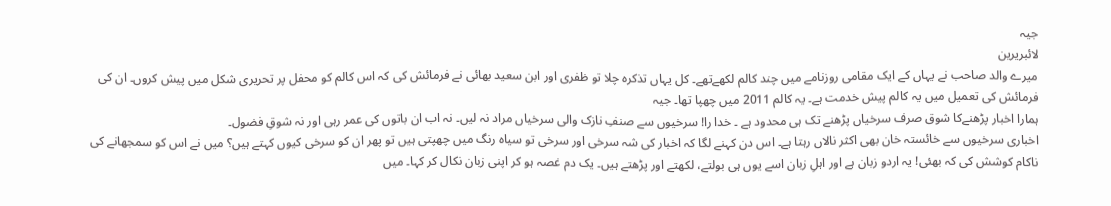جیہ
لائبریرین
میرے والد صاحب نے یہاں کے ایک مقامی روزنامے میں چند کالم لکھےتھے۔ کل یہاں تذکرہ چلا تو ظفری اور ابن سعید بھائی نے فرمائش کی کہ اس کالم کو محفل پر تحریری شکل میں پیش کروں۔ ان کی فرمائش کی تعمیل میں یہ کالم پیش خدمت ہے۔ یہ کالم 2011 میں چھپا تھا۔ جیہ
ہمارا اخبار پڑھنےکا شوق صرف سرخیاں پڑھنے تک ہی محدود ہے ۔ خدا را! سرخیوں سے صنفِ نازک والی سرخیاں مراد نہ لیں۔ نہ اب ان باتوں کی عمر رہی اور نہ شوقِ فضول۔
اخباری سرخیوں سے خائستہ خان بھی اکثر نالاں رہتا ہے۔ اس دن کہنے لگا کہ اخبار کی شہ سرخی اور سرخی تو سیاہ رنگ میں چھپتی ہیں تو پھر ان کو سرخی کیوں کہتے ہیں؟ میں نے اس کو سمجھانے کی ناکام کوشش کی کہ بھئی! یہ اردو زبان ہے اور اہلِ زبان اسے یوں ہی بولتے، لکھتے اور پڑھتے ہیں۔ یک دم غصہ ہو کر اپنی زبان نکال کر کہا۔ میں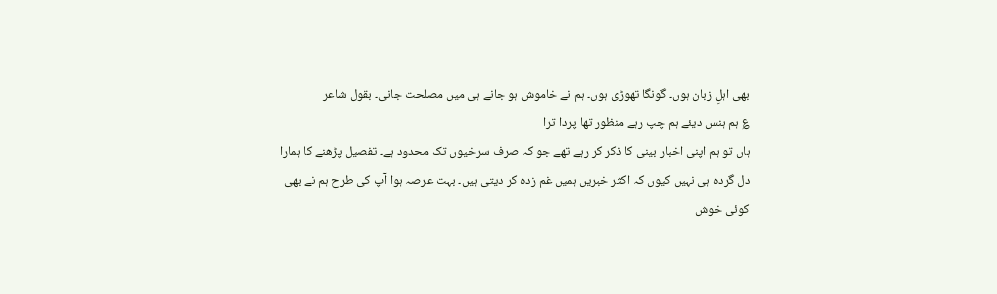بھی اہلِ زبان ہوں۔ گونگا تھوڑی ہوں۔ ہم نے خاموش ہو جانے ہی میں مصلحت جانی۔ بقول شاعر
؏ ہم ہنس دیئے ہم چپ رہے منظور تھا پردا ترا
ہاں تو ہم اپنی اخبار بینی کا ذکر کر رہے تھے جو کہ صرف سرخیوں تک محدود ہے۔ تفصیل پڑھنے کا ہمارا دل گردہ ہی نہیں کیوں کہ اکثر خبریں ہمیں غم زدہ کر دیتی ہیں۔ بہت عرصہ ہوا آپ کی طرح ہم نے بھی کوئی خوش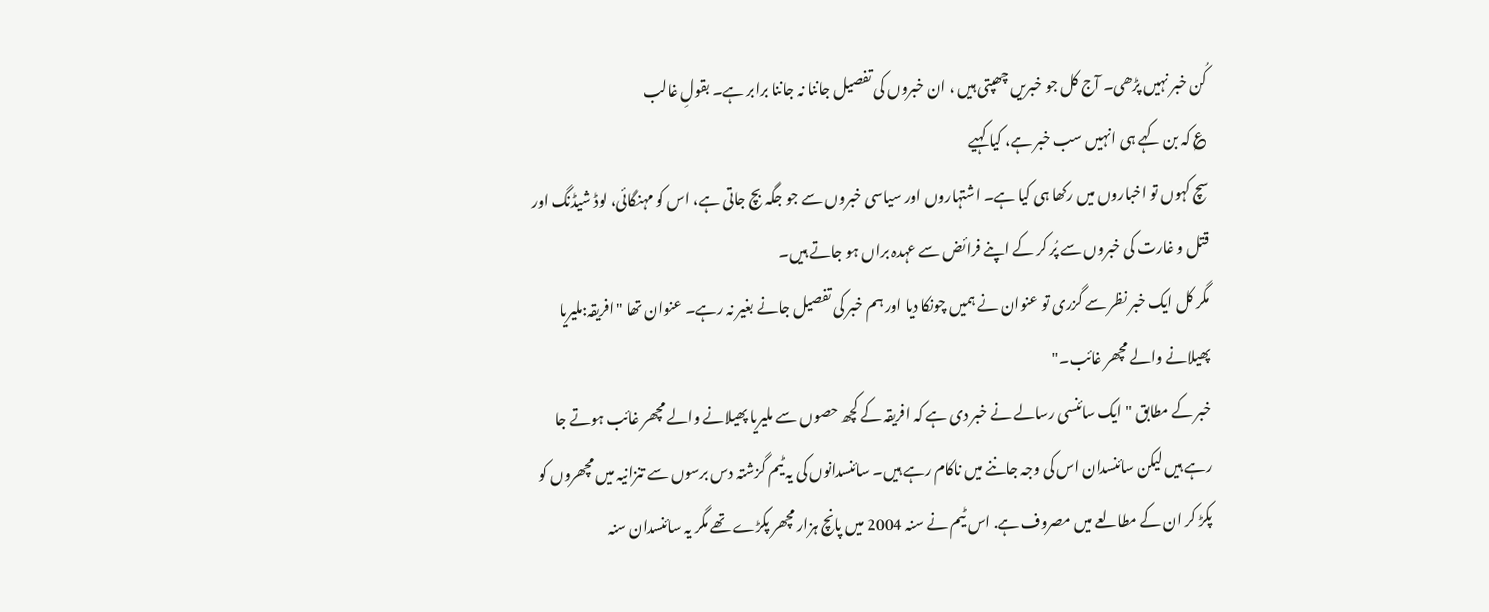کُن خبر نہیں پڑھی۔ آج کل جو خبریں چھپتی ہیں ، ان خبروں کی تفصیل جاننا نہ جاننا برابر ہے۔ بقولِ غالب
؏ کہ بن کہے ہی انہیں سب خبر ہے، کیا کہیے
سچ کہوں تو اخباروں میں رکھا ہی کیا ہے۔ اشتہاروں اور سیاسی خبروں سے جو جگہ بچ جاتی ہے، اس کو مہنگائی، لوڈ شیڈنگ اور قتل و غارت کی خبروں سے پُر کر کے اپنے فرائض سے عہدہ براں ہو جاتے ہیں۔
مگر کل ایک خبر نظر سے گزری تو عنوان نے ہمیں چونکا دیا اور ہم خبر کی تفصیل جانے بغیر نہ رہے۔ عنوان تھا "افریقہ:ملیریا پھیلانے والے مچھر غائب۔"
خبر کے مطابق " ایک سائنسی رسالے نے خبر دی ہے کہ افریقہ کے کچھ حصوں سے ملیریا پھیلانے والے مچھر غائب ہوتے جا رہے ہیں لیکن سائنسدان اس کی وجہ جاننے میں ناکام رہے ہیں۔ سائنسدانوں کی یہ ٹیم گزشتہ دس برسوں سے تنزانیہ میں مچھروں کو پکڑ کر ان کے مطالعے میں مصروف ہے. اس ٹیم نے سنہ 2004 میں پانچ ہزار مچھر پکڑے تھے مگر یہ سائنسدان سنہ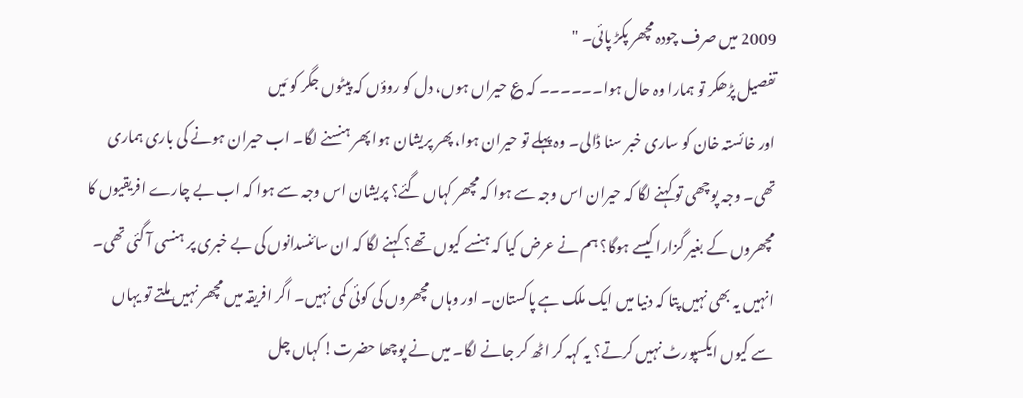2009 میں صرف چودہ مچھر پکڑ پائی۔ "
تفصیل پڑھکر تو ہمارا وہ حال ہوا۔۔۔۔۔۔ کہ ؏ حیراں ہوں، دل کو روؤں کہ پیٹوں جگر کو مَیں
اور خائستہ خان کو ساری خبر سنا ڈالی۔ وہ پہلے تو حیران ہوا، پھر پریشان ہوا پھر ہنسنے لگا۔ اب حیران ہونے کی باری ہماری تھی۔ وجہ پوچھی تو کہنے لگا کہ حیران اس وجہ سے ہوا کہ مچھر کہاں گئے؟ پریشان اس وجہ سے ہوا کہ اب بے چارے افریقیوں کا مچھروں کے بغیر گزارا کیسے ہوگا؟ ہم نے عرض کیا کہ ہنسے کیوں تھے؟ کہنے لگا کہ ان سائنسدانوں کی بے خبری پر ہنسی آ گئی تھی۔ انہیں یہ بھی نہیں پتا کہ دنیا میں ایک ملک ہے پاکستان۔ اور وہاں مچھروں کی کوئی کمی نہیں۔ اگر افریقہ میں مچھر نہیں ملتے تو یہاں سے کیوں ایکسپورٹ نہیں کرتے؟ یہ کہہ کر اٹھ کر جانے لگا۔ میں نے پوچھا حضرت! کہاں چل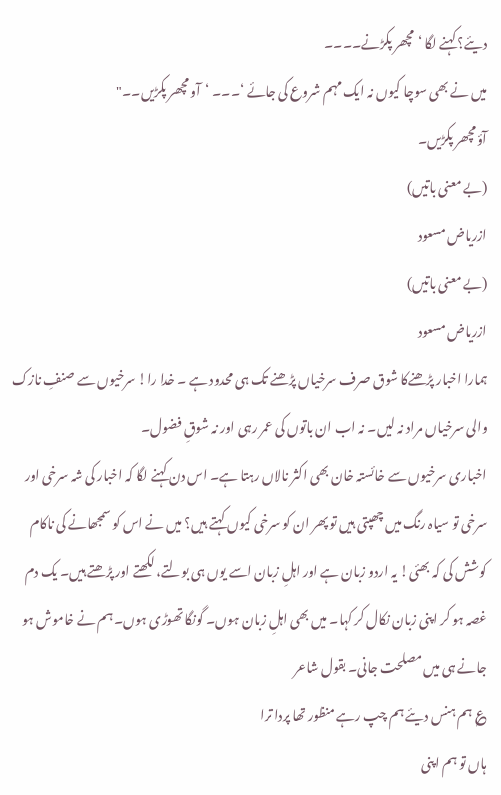دیئے؟ کہنے لگا ‘مچھر پکڑنے۔۔۔۔
میں نے بھی سوچا کیوں نہ ایک مہم شروع کی جائے ‘۔۔۔ ‘آو مچھر پکڑیں۔۔"
آؤ مچھر پکڑیں۔
(بے معنی باتیں)
ازریاض مسعود
(بے معنی باتیں)
ازریاض مسعود
ہمارا اخبار پڑھنےکا شوق صرف سرخیاں پڑھنے تک ہی محدود ہے ۔ خدا را! سرخیوں سے صنفِ نازک والی سرخیاں مراد نہ لیں۔ نہ اب ان باتوں کی عمر رہی اور نہ شوقِ فضول۔
اخباری سرخیوں سے خائستہ خان بھی اکثر نالاں رہتا ہے۔ اس دن کہنے لگا کہ اخبار کی شہ سرخی اور سرخی تو سیاہ رنگ میں چھپتی ہیں تو پھر ان کو سرخی کیوں کہتے ہیں؟ میں نے اس کو سمجھانے کی ناکام کوشش کی کہ بھئی! یہ اردو زبان ہے اور اہلِ زبان اسے یوں ہی بولتے، لکھتے اور پڑھتے ہیں۔ یک دم غصہ ہو کر اپنی زبان نکال کر کہا۔ میں بھی اہلِ زبان ہوں۔ گونگا تھوڑی ہوں۔ ہم نے خاموش ہو جانے ہی میں مصلحت جانی۔ بقول شاعر
؏ ہم ہنس دیئے ہم چپ رہے منظور تھا پردا ترا
ہاں تو ہم اپنی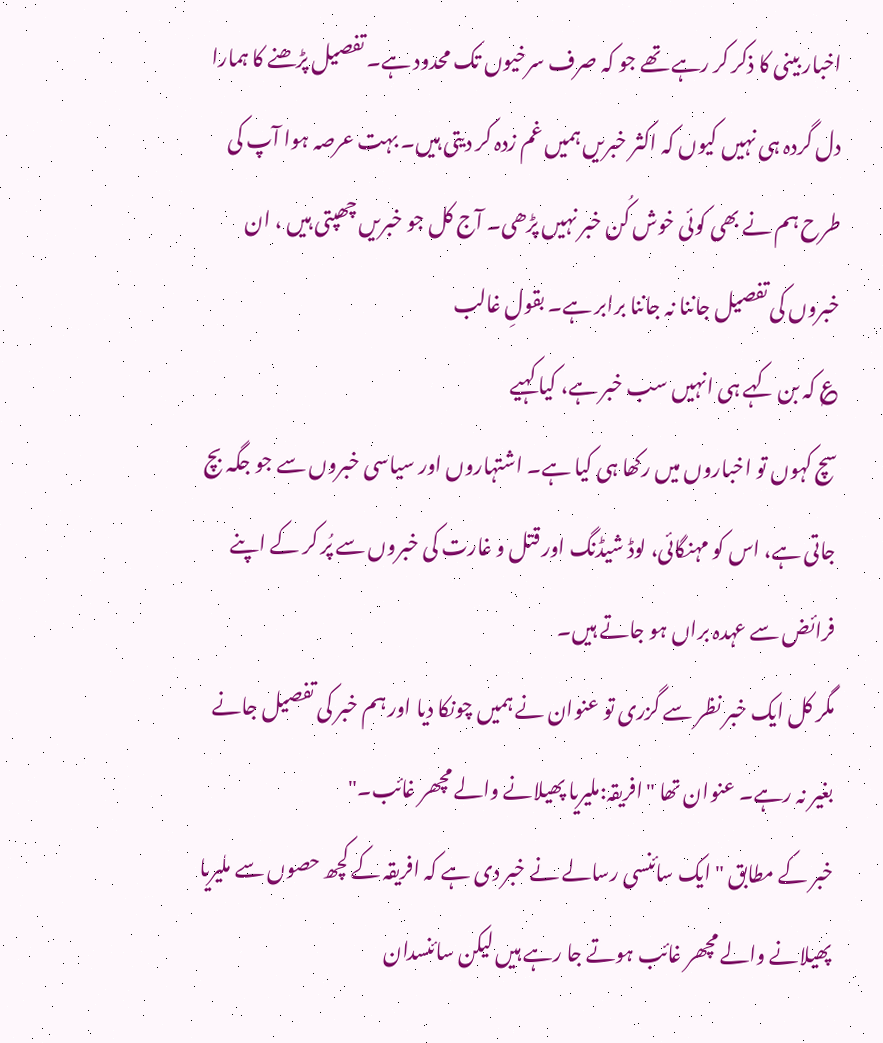اخبار بینی کا ذکر کر رہے تھے جو کہ صرف سرخیوں تک محدود ہے۔ تفصیل پڑھنے کا ہمارا دل گردہ ہی نہیں کیوں کہ اکثر خبریں ہمیں غم زدہ کر دیتی ہیں۔ بہت عرصہ ہوا آپ کی طرح ہم نے بھی کوئی خوش کُن خبر نہیں پڑھی۔ آج کل جو خبریں چھپتی ہیں ، ان خبروں کی تفصیل جاننا نہ جاننا برابر ہے۔ بقولِ غالب
؏ کہ بن کہے ہی انہیں سب خبر ہے، کیا کہیے
سچ کہوں تو اخباروں میں رکھا ہی کیا ہے۔ اشتہاروں اور سیاسی خبروں سے جو جگہ بچ جاتی ہے، اس کو مہنگائی، لوڈ شیڈنگ اور قتل و غارت کی خبروں سے پُر کر کے اپنے فرائض سے عہدہ براں ہو جاتے ہیں۔
مگر کل ایک خبر نظر سے گزری تو عنوان نے ہمیں چونکا دیا اور ہم خبر کی تفصیل جانے بغیر نہ رہے۔ عنوان تھا "افریقہ:ملیریا پھیلانے والے مچھر غائب۔"
خبر کے مطابق " ایک سائنسی رسالے نے خبر دی ہے کہ افریقہ کے کچھ حصوں سے ملیریا پھیلانے والے مچھر غائب ہوتے جا رہے ہیں لیکن سائنسدان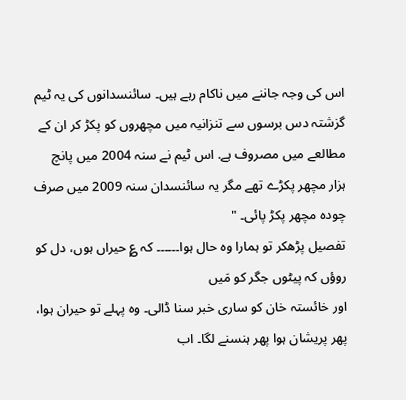اس کی وجہ جاننے میں ناکام رہے ہیں۔ سائنسدانوں کی یہ ٹیم گزشتہ دس برسوں سے تنزانیہ میں مچھروں کو پکڑ کر ان کے مطالعے میں مصروف ہے. اس ٹیم نے سنہ 2004 میں پانچ ہزار مچھر پکڑے تھے مگر یہ سائنسدان سنہ 2009 میں صرف چودہ مچھر پکڑ پائی۔ "
تفصیل پڑھکر تو ہمارا وہ حال ہوا۔۔۔۔۔۔ کہ ؏ حیراں ہوں، دل کو روؤں کہ پیٹوں جگر کو مَیں
اور خائستہ خان کو ساری خبر سنا ڈالی۔ وہ پہلے تو حیران ہوا، پھر پریشان ہوا پھر ہنسنے لگا۔ اب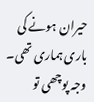حیران ہونے کی باری ہماری تھی۔ وجہ پوچھی تو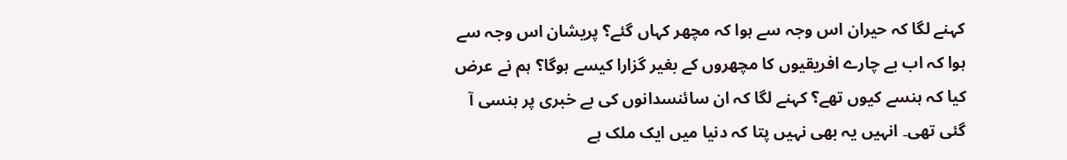کہنے لگا کہ حیران اس وجہ سے ہوا کہ مچھر کہاں گئے؟ پریشان اس وجہ سے ہوا کہ اب بے چارے افریقیوں کا مچھروں کے بغیر گزارا کیسے ہوگا؟ ہم نے عرض کیا کہ ہنسے کیوں تھے؟ کہنے لگا کہ ان سائنسدانوں کی بے خبری پر ہنسی آ گئی تھی۔ انہیں یہ بھی نہیں پتا کہ دنیا میں ایک ملک ہے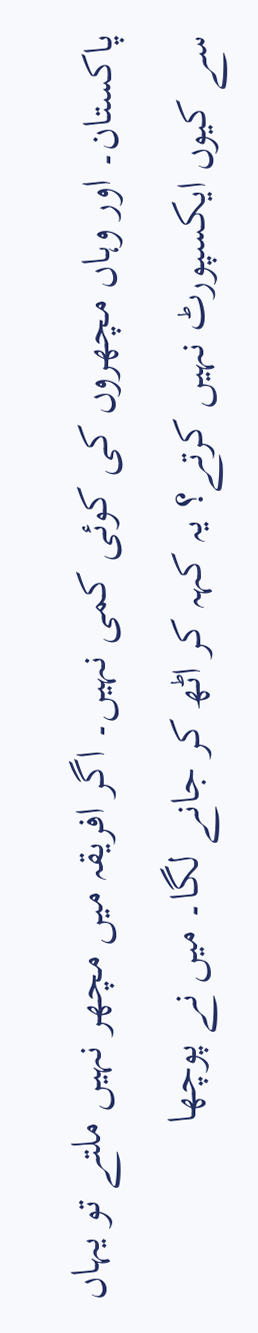پاکستان۔ اور وہاں مچھروں کی کوئی کمی نہیں۔ اگر افریقہ میں مچھر نہیں ملتے تو یہاں سے کیوں ایکسپورٹ نہیں کرتے؟ یہ کہہ کر اٹھ کر جانے لگا۔ میں نے پوچھا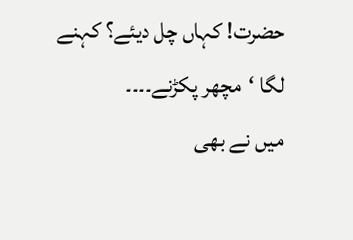حضرت! کہاں چل دیئے؟ کہنے لگا ‘مچھر پکڑنے۔۔۔۔
میں نے بھی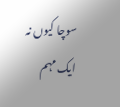سوچا کیوں نہ ایک مہم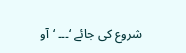شروع کی جائے ‘۔۔۔ ‘آو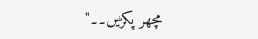مچھر پکڑیں۔۔"